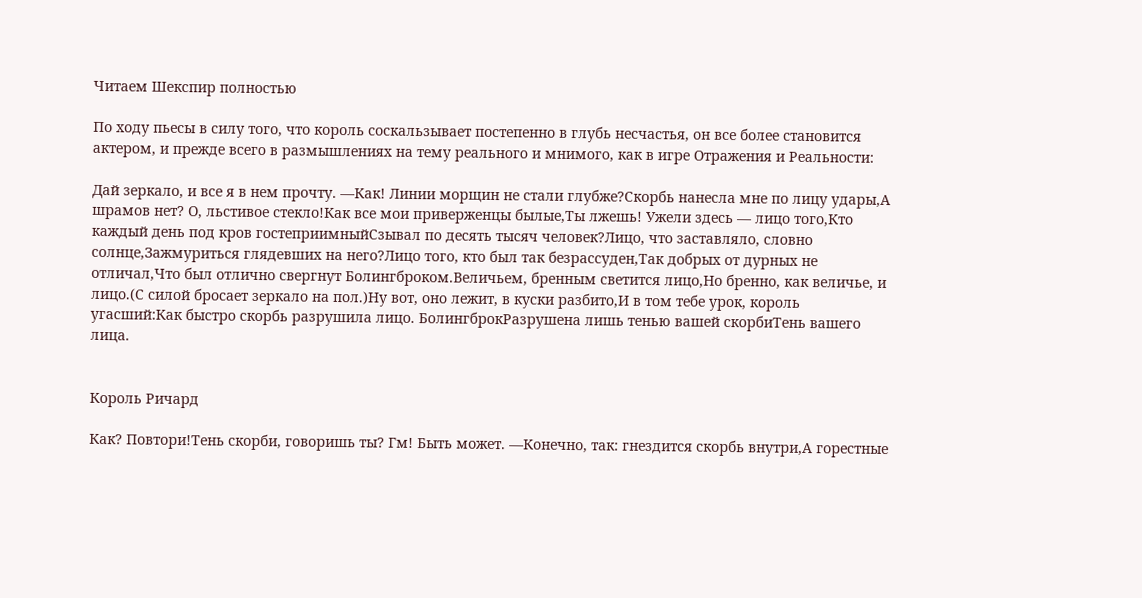Читаем Шекспир полностью

По ходу пьесы в силу того, что король соскальзывает постепенно в глубь несчастья, он все более становится актером, и прежде всего в размышлениях на тему реального и мнимого, как в игре Отражения и Реальности:

Дай зеркало, и все я в нем прочту. —Как! Линии морщин не стали глубже?Скорбь нанесла мне по лицу удары,А шрамов нет? О, льстивое стекло!Как все мои приверженцы былые,Ты лжешь! Ужели здесь — лицо того,Кто каждый день под кров гостеприимныйСзывал по десять тысяч человек?Лицо, что заставляло, словно солнце,Зажмуриться глядевших на него?Лицо того, кто был так безрассуден,Так добрых от дурных не отличал,Что был отлично свергнут Болингброком.Величьем, бренным светится лицо,Но бренно, как величье, и лицо.(С силой бросает зеркало на пол.)Ну вот, оно лежит, в куски разбито,И в том тебе урок, король угасший:Как быстро скорбь разрушила лицо. БолингброкРазрушена лишь тенью вашей скорбиТень вашего лица.


Король Ричард

Как? Повтори!Тень скорби, говоришь ты? Гм! Быть может. —Конечно, так: гнездится скорбь внутри,А горестные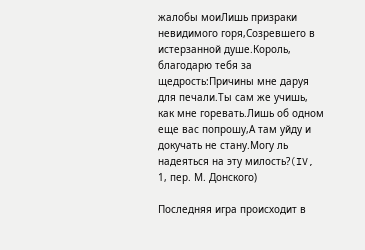жалобы моиЛишь призраки невидимого горя,Созревшего в истерзанной душе.Король, благодарю тебя за щедрость:Причины мне даруя для печали.Ты сам же учишь, как мне горевать.Лишь об одном еще вас попрошу,А там уйду и докучать не стану.Могу ль надеяться на эту милость?(IV, 1, пер. М. Донского)

Последняя игра происходит в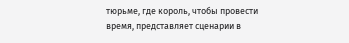тюрьме, где король, чтобы провести время, представляет сценарии в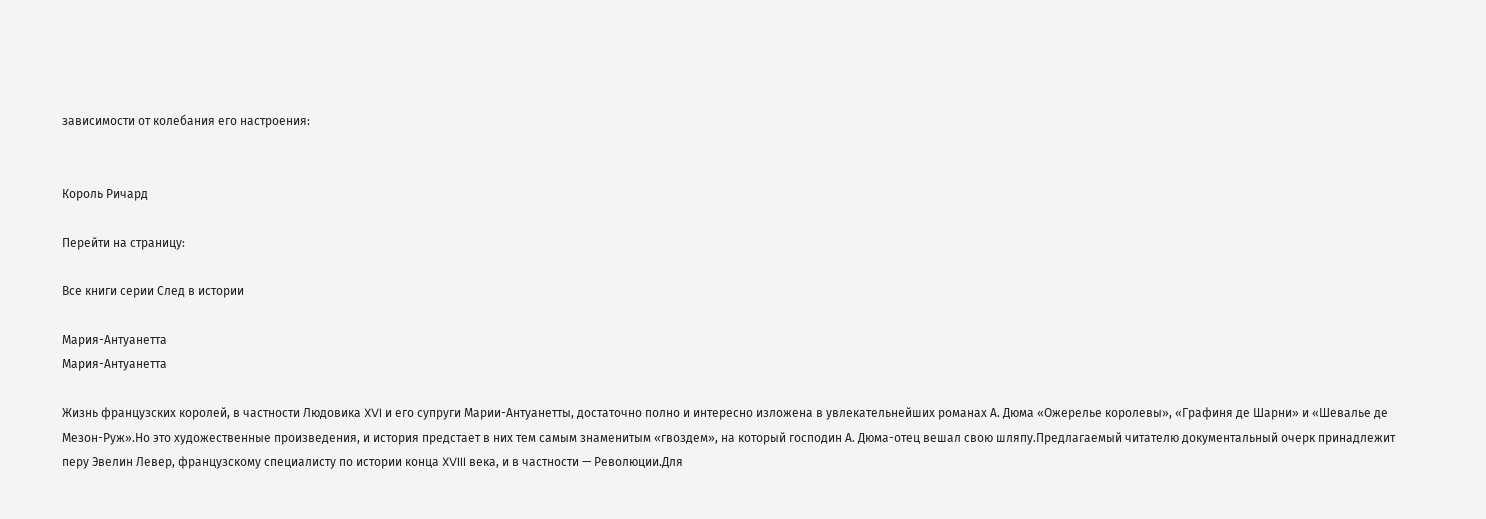зависимости от колебания его настроения:


Король Ричард

Перейти на страницу:

Все книги серии След в истории

Мария-Антуанетта
Мария-Антуанетта

Жизнь французских королей, в частности Людовика XVI и его супруги Марии-Антуанетты, достаточно полно и интересно изложена в увлекательнейших романах А. Дюма «Ожерелье королевы», «Графиня де Шарни» и «Шевалье де Мезон-Руж».Но это художественные произведения, и история предстает в них тем самым знаменитым «гвоздем», на который господин А. Дюма-отец вешал свою шляпу.Предлагаемый читателю документальный очерк принадлежит перу Эвелин Левер, французскому специалисту по истории конца XVIII века, и в частности — Революции.Для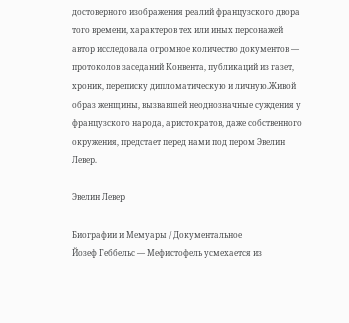достоверного изображения реалий французского двора того времени, характеров тех или иных персонажей автор исследовала огромное количество документов — протоколов заседаний Конвента, публикаций из газет, хроник, переписку дипломатическую и личную.Живой образ женщины, вызвавшей неоднозначные суждения у французского народа, аристократов, даже собственного окружения, предстает перед нами под пером Эвелин Левер.

Эвелин Левер

Биографии и Мемуары / Документальное
Йозеф Геббельс — Мефистофель усмехается из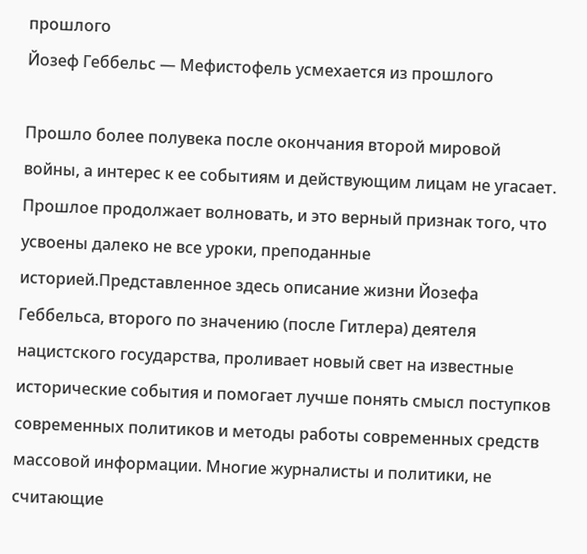прошлого
Йозеф Геббельс — Мефистофель усмехается из прошлого

Прошло более полувека после окончания второй мировой войны, а интерес к ее событиям и действующим лицам не угасает. Прошлое продолжает волновать, и это верный признак того, что усвоены далеко не все уроки, преподанные историей.Представленное здесь описание жизни Йозефа Геббельса, второго по значению (после Гитлера) деятеля нацистского государства, проливает новый свет на известные исторические события и помогает лучше понять смысл поступков современных политиков и методы работы современных средств массовой информации. Многие журналисты и политики, не считающие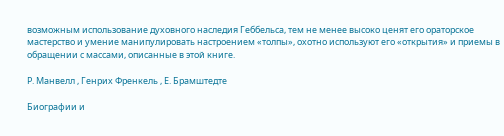возможным использование духовного наследия Геббельса, тем не менее высоко ценят его ораторское мастерство и умение манипулировать настроением «толпы», охотно используют его «открытия» и приемы в обращении с массами, описанные в этой книге.

Р. Манвелл , Генрих Френкель , Е. Брамштедте

Биографии и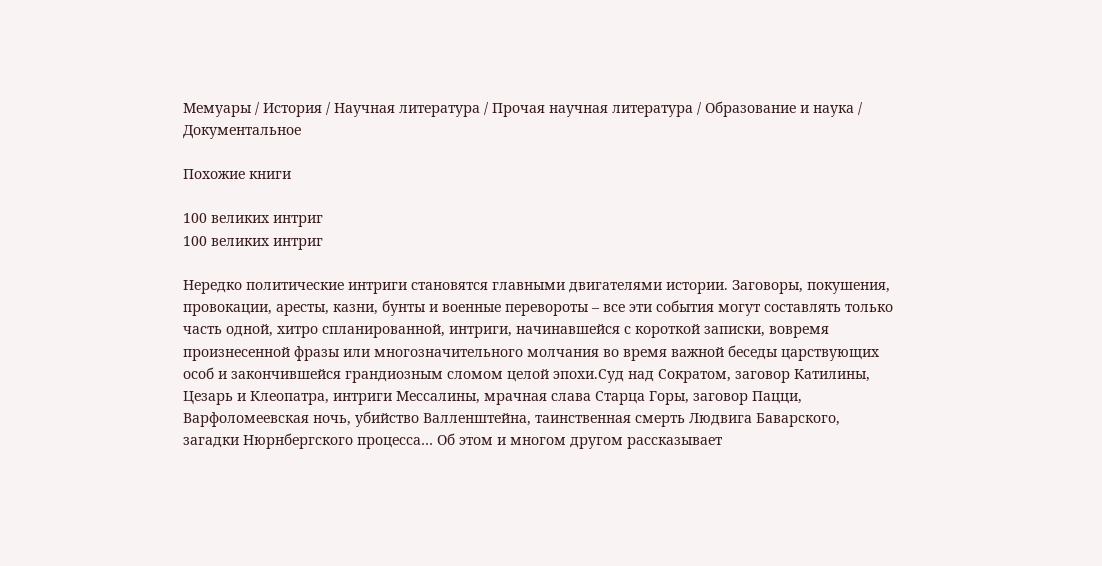Мемуары / История / Научная литература / Прочая научная литература / Образование и наука / Документальное

Похожие книги

100 великих интриг
100 великих интриг

Нередко политические интриги становятся главными двигателями истории. Заговоры, покушения, провокации, аресты, казни, бунты и военные перевороты – все эти события могут составлять только часть одной, хитро спланированной, интриги, начинавшейся с короткой записки, вовремя произнесенной фразы или многозначительного молчания во время важной беседы царствующих особ и закончившейся грандиозным сломом целой эпохи.Суд над Сократом, заговор Катилины, Цезарь и Клеопатра, интриги Мессалины, мрачная слава Старца Горы, заговор Пацци, Варфоломеевская ночь, убийство Валленштейна, таинственная смерть Людвига Баварского, загадки Нюрнбергского процесса… Об этом и многом другом рассказывает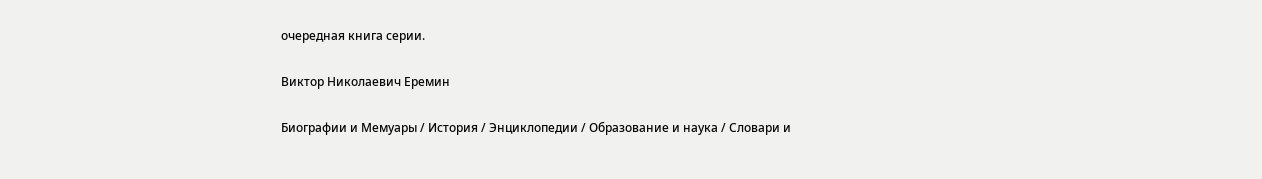очередная книга серии.

Виктор Николаевич Еремин

Биографии и Мемуары / История / Энциклопедии / Образование и наука / Словари и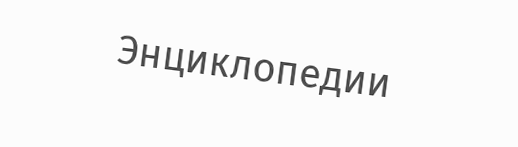Энциклопедии